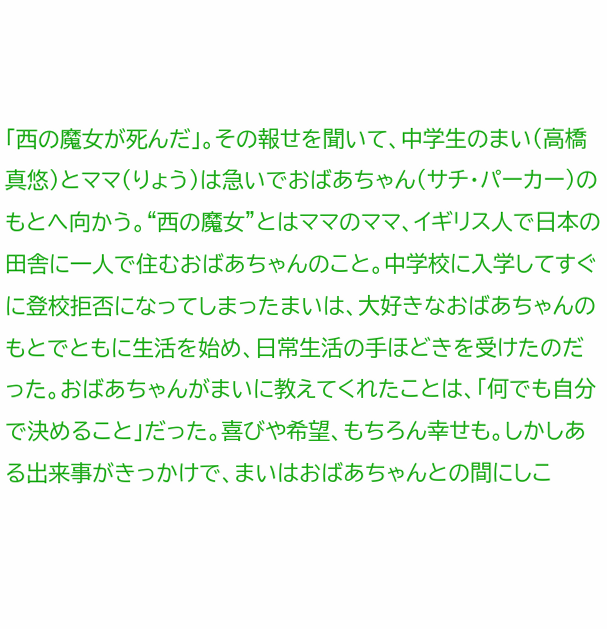「西の魔女が死んだ」。その報せを聞いて、中学生のまい(高橋真悠)とママ(りょう)は急いでおばあちゃん(サチ・パーカー)のもとへ向かう。“西の魔女”とはママのママ、イギリス人で日本の田舎に一人で住むおばあちゃんのこと。中学校に入学してすぐに登校拒否になってしまったまいは、大好きなおばあちゃんのもとでともに生活を始め、日常生活の手ほどきを受けたのだった。おばあちゃんがまいに教えてくれたことは、「何でも自分で決めること」だった。喜びや希望、もちろん幸せも。しかしある出来事がきっかけで、まいはおばあちゃんとの間にしこ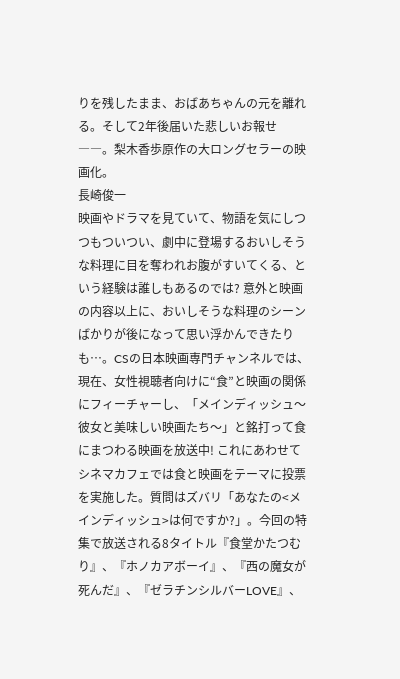りを残したまま、おばあちゃんの元を離れる。そして2年後届いた悲しいお報せ――。梨木香歩原作の大ロングセラーの映画化。
長崎俊一
映画やドラマを見ていて、物語を気にしつつもついつい、劇中に登場するおいしそうな料理に目を奪われお腹がすいてくる、という経験は誰しもあるのでは? 意外と映画の内容以上に、おいしそうな料理のシーンばかりが後になって思い浮かんできたりも…。CSの日本映画専門チャンネルでは、現在、女性視聴者向けに“食”と映画の関係にフィーチャーし、「メインディッシュ〜彼女と美味しい映画たち〜」と銘打って食にまつわる映画を放送中! これにあわせてシネマカフェでは食と映画をテーマに投票を実施した。質問はズバリ「あなたの<メインディッシュ>は何ですか?」。今回の特集で放送される8タイトル『食堂かたつむり』、『ホノカアボーイ』、『西の魔女が死んだ』、『ゼラチンシルバーLOVE』、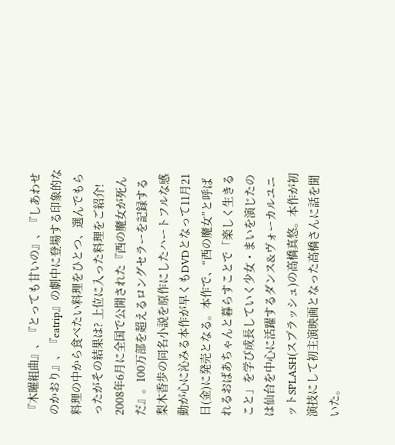『木曜組曲』、『とっても甘いの』、『しあわせのかおり』、『eatrip』の劇中に登場する印象的な料理の中から食べたい料理をひとつ、選んでもらったがその結果は? 上位に入った料理をご紹介!
2008年6月に全国で公開された『西の魔女が死んだ』。100万部を超えるロングセラーを記録する梨木香歩の同名小説を原作にしたハートフルな感動が心に沁みる本作が早くもDVDとなって11月21日(金)に発売となる。本作で、“西の魔女”と呼ばれるおばあちゃんと暮らすことで「楽しく生きること」を学び成長していく少女・まいを演じたのは仙台を中心に活躍するダンス&ヴォーカルユニットSPLASH(スプラッシュ)の高橋真悠。本作が初演技にして初主演映画となった高橋さんに話を聞いた。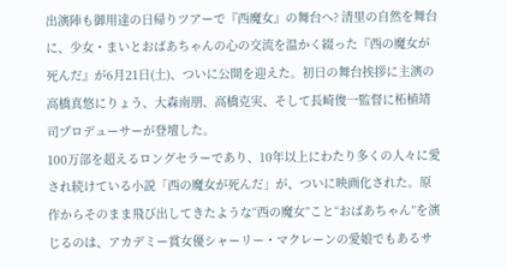出演陣も御用達の日帰りツアーで『西魔女』の舞台へ? 清里の自然を舞台に、少女・まいとおばあちゃんの心の交流を温かく綴った『西の魔女が死んだ』が6月21日(土)、ついに公開を迎えた。初日の舞台挨拶に主演の高橋真悠にりょう、大森南朋、高橋克実、そして長崎俊一監督に柘植靖司プロデューサーが登壇した。
100万部を超えるロングセラーであり、10年以上にわたり多くの人々に愛され続けている小説「西の魔女が死んだ」が、ついに映画化された。原作からそのまま飛び出してきたような“西の魔女”こと“おばあちゃん”を演じるのは、アカデミー賞女優シャーリー・マクレーンの愛娘でもあるサ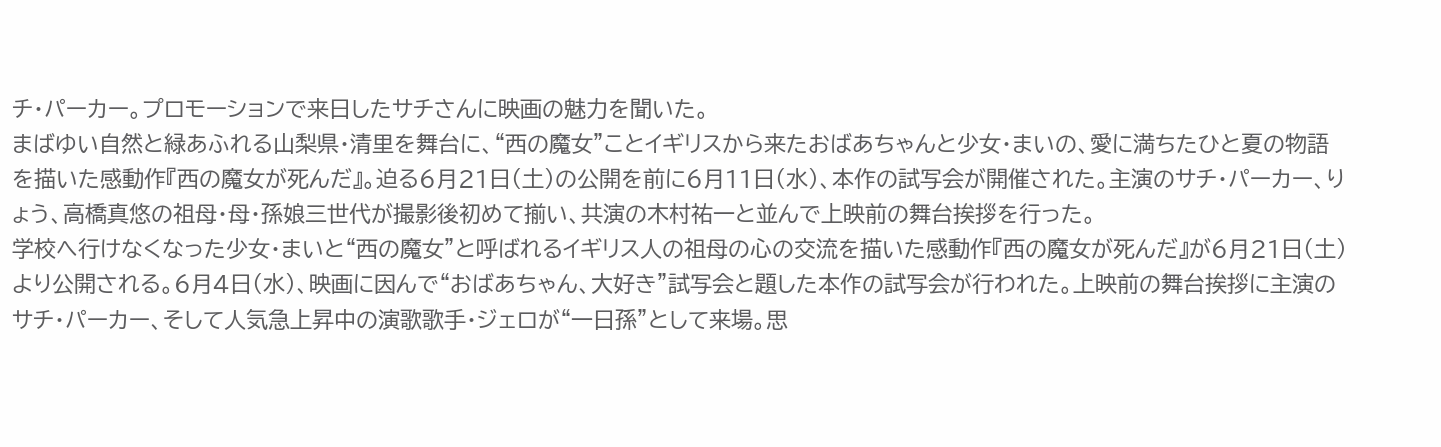チ・パーカー。プロモーションで来日したサチさんに映画の魅力を聞いた。
まばゆい自然と緑あふれる山梨県・清里を舞台に、“西の魔女”ことイギリスから来たおばあちゃんと少女・まいの、愛に満ちたひと夏の物語を描いた感動作『西の魔女が死んだ』。迫る6月21日(土)の公開を前に6月11日(水)、本作の試写会が開催された。主演のサチ・パーカー、りょう、高橋真悠の祖母・母・孫娘三世代が撮影後初めて揃い、共演の木村祐一と並んで上映前の舞台挨拶を行った。
学校へ行けなくなった少女・まいと“西の魔女”と呼ばれるイギリス人の祖母の心の交流を描いた感動作『西の魔女が死んだ』が6月21日(土)より公開される。6月4日(水)、映画に因んで“おばあちゃん、大好き”試写会と題した本作の試写会が行われた。上映前の舞台挨拶に主演のサチ・パーカー、そして人気急上昇中の演歌歌手・ジェロが“一日孫”として来場。思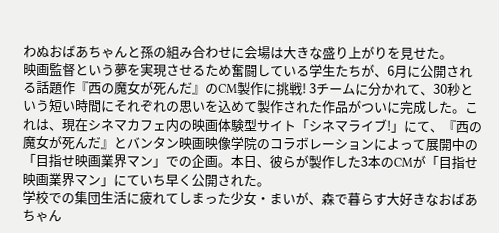わぬおばあちゃんと孫の組み合わせに会場は大きな盛り上がりを見せた。
映画監督という夢を実現させるため奮闘している学生たちが、6月に公開される話題作『西の魔女が死んだ』のCM製作に挑戦! 3チームに分かれて、30秒という短い時間にそれぞれの思いを込めて製作された作品がついに完成した。これは、現在シネマカフェ内の映画体験型サイト「シネマライブ!」にて、『西の魔女が死んだ』とバンタン映画映像学院のコラボレーションによって展開中の「目指せ映画業界マン」での企画。本日、彼らが製作した3本のCMが「目指せ映画業界マン」にていち早く公開された。
学校での集団生活に疲れてしまった少女・まいが、森で暮らす大好きなおばあちゃん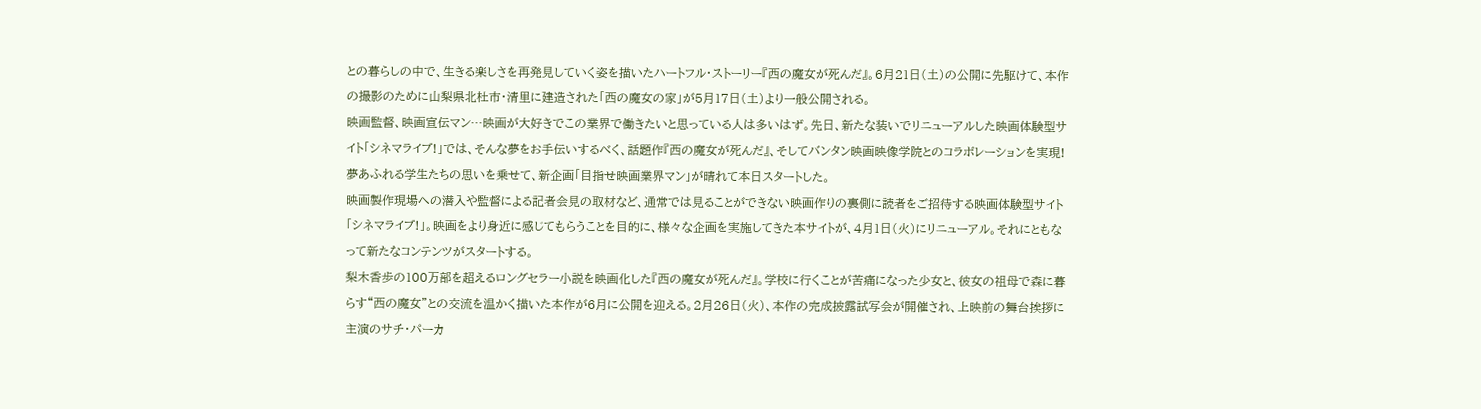との暮らしの中で、生きる楽しさを再発見していく姿を描いたハートフル・ストーリー『西の魔女が死んだ』。6月21日(土)の公開に先駆けて、本作の撮影のために山梨県北杜市・清里に建造された「西の魔女の家」が5月17日(土)より一般公開される。
映画監督、映画宣伝マン…映画が大好きでこの業界で働きたいと思っている人は多いはず。先日、新たな装いでリニューアルした映画体験型サイト「シネマライブ!」では、そんな夢をお手伝いするべく、話題作『西の魔女が死んだ』、そしてバンタン映画映像学院とのコラボレーションを実現! 夢あふれる学生たちの思いを乗せて、新企画「目指せ映画業界マン」が晴れて本日スタートした。
映画製作現場への潜入や監督による記者会見の取材など、通常では見ることができない映画作りの裏側に読者をご招待する映画体験型サイト「シネマライブ!」。映画をより身近に感じてもらうことを目的に、様々な企画を実施してきた本サイトが、4月1日(火)にリニューアル。それにともなって新たなコンテンツがスタートする。
梨木香歩の100万部を超えるロングセラー小説を映画化した『西の魔女が死んだ』。学校に行くことが苦痛になった少女と、彼女の祖母で森に暮らす“西の魔女”との交流を温かく描いた本作が6月に公開を迎える。2月26日(火)、本作の完成披露試写会が開催され、上映前の舞台挨拶に主演のサチ・パーカ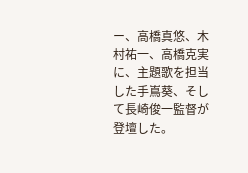ー、高橋真悠、木村祐一、高橋克実に、主題歌を担当した手嶌葵、そして長崎俊一監督が登壇した。